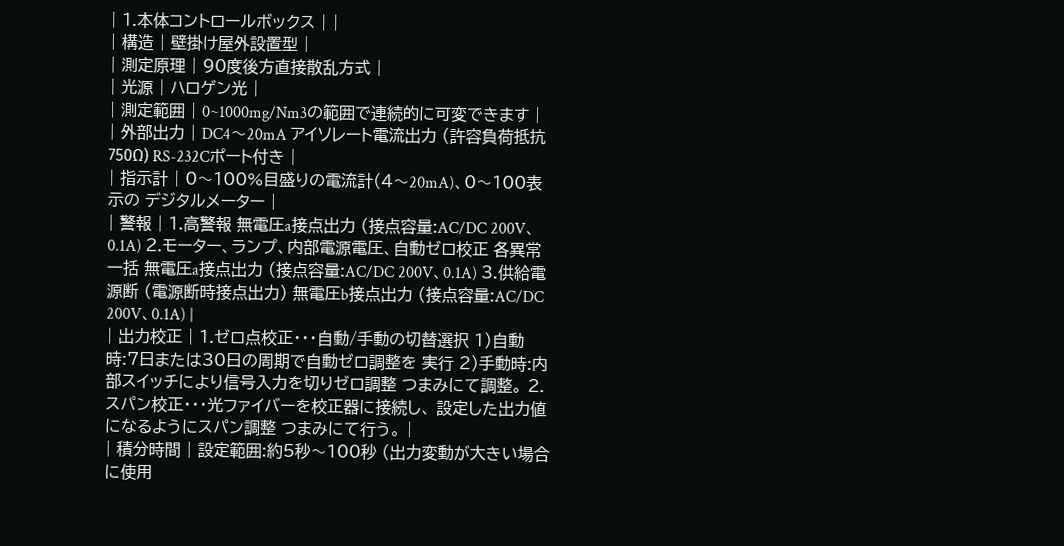| 1.本体コントロールボックス | |
| 構造 | 壁掛け屋外設置型 |
| 測定原理 | 90度後方直接散乱方式 |
| 光源 | ハロゲン光 |
| 測定範囲 | 0~1000mg/Nm3の範囲で連続的に可変できます |
| 外部出力 | DC4〜20mA アイソレート電流出力 (許容負荷抵抗750Ω) RS-232Cポート付き |
| 指示計 | 0〜100%目盛りの電流計(4〜20mA)、0〜100表示の デジタルメーター |
| 警報 | 1.高警報 無電圧a接点出力 (接点容量:AC/DC 200V、0.1A) 2.モーター、ランプ、内部電源電圧、自動ゼロ校正 各異常一括 無電圧a接点出力 (接点容量:AC/DC 200V、0.1A) 3.供給電源断 (電源断時接点出力) 無電圧b接点出力 (接点容量:AC/DC 200V、0.1A) |
| 出力校正 | 1.ゼロ点校正・・・自動/手動の切替選択 1)自動時:7日または30日の周期で自動ゼロ調整を 実行 2)手動時:内部スイッチにより信号入力を切りゼロ調整 つまみにて調整。 2.スパン校正・・・光ファイバーを校正器に接続し、 設定した出力値になるようにスパン調整 つまみにて行う。 |
| 積分時間 | 設定範囲:約5秒〜100秒 (出力変動が大きい場合に使用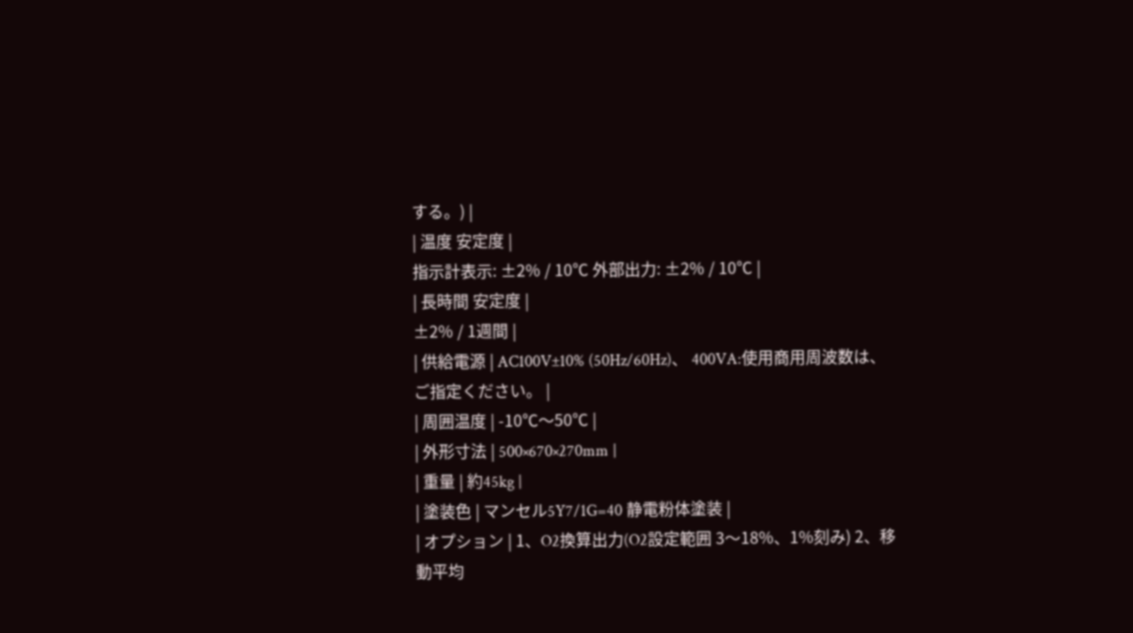する。) |
| 温度 安定度 |
指示計表示: ±2% / 10℃ 外部出力: ±2% / 10℃ |
| 長時間 安定度 |
±2% / 1週間 |
| 供給電源 | AC100V±10% (50Hz/60Hz)、 400VA:使用商用周波数は、ご指定ください。 |
| 周囲温度 | -10℃〜50℃ |
| 外形寸法 | 500×670×270mm |
| 重量 | 約45kg |
| 塗装色 | マンセル5Y7/1G=40 静電粉体塗装 |
| オプション | 1、O2換算出力(O2設定範囲 3〜18%、1%刻み) 2、移動平均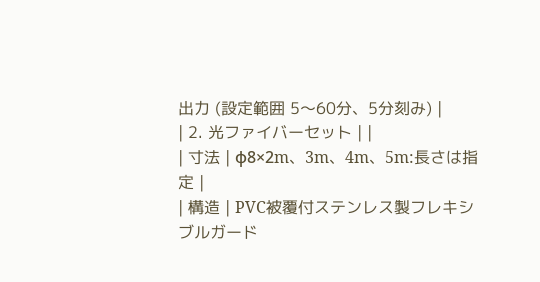出力 (設定範囲 5〜60分、5分刻み) |
| 2. 光ファイバーセット | |
| 寸法 | φ8×2m、3m、4m、5m:長さは指定 |
| 構造 | PVC被覆付ステンレス製フレキシブルガード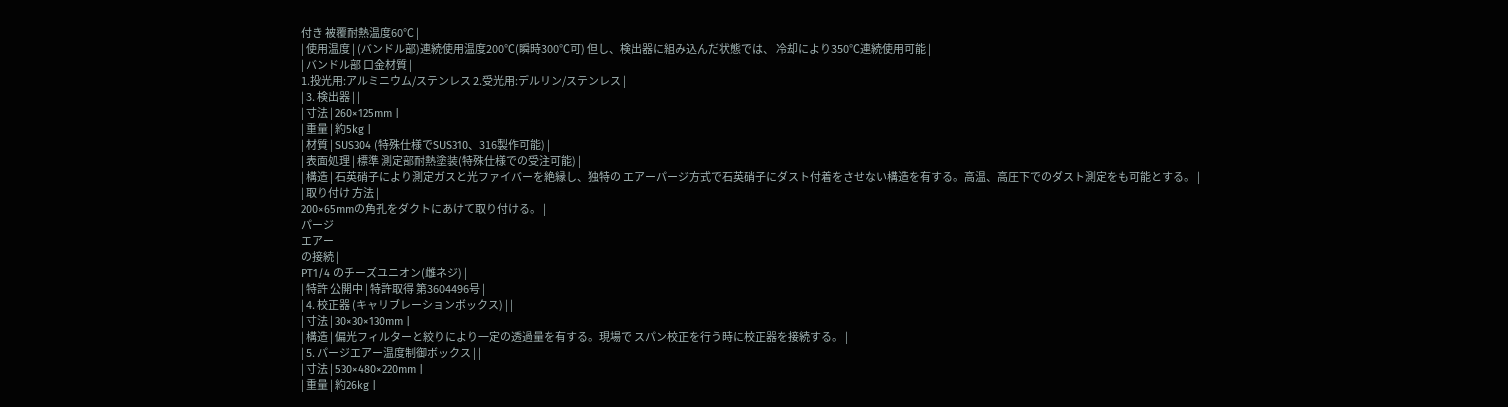付き 被覆耐熱温度60℃ |
| 使用温度 | (バンドル部)連続使用温度200℃(瞬時300℃可) 但し、検出器に組み込んだ状態では、 冷却により350℃連続使用可能 |
| バンドル部 口金材質 |
1.投光用:アルミニウム/ステンレス 2.受光用:デルリン/ステンレス |
| 3. 検出器 | |
| 寸法 | 260×125mm |
| 重量 | 約5kg |
| 材質 | SUS304 (特殊仕様でSUS310、316製作可能) |
| 表面処理 | 標準 測定部耐熱塗装(特殊仕様での受注可能) |
| 構造 | 石英硝子により測定ガスと光ファイバーを絶縁し、独特の エアーパージ方式で石英硝子にダスト付着をさせない構造を有する。高温、高圧下でのダスト測定をも可能とする。 |
| 取り付け 方法 |
200×65mmの角孔をダクトにあけて取り付ける。 |
パージ
エアー
の接続 |
PT1/4 のチーズユニオン(雌ネジ) |
| 特許 公開中 | 特許取得 第3604496号 |
| 4. 校正器 (キャリブレーションボックス) | |
| 寸法 | 30×30×130mm |
| 構造 | 偏光フィルターと絞りにより一定の透過量を有する。現場で スパン校正を行う時に校正器を接続する。 |
| 5. パージエアー温度制御ボックス | |
| 寸法 | 530×480×220mm |
| 重量 | 約26kg |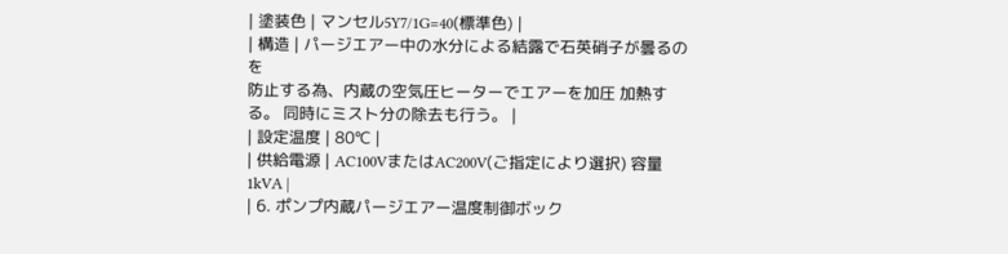| 塗装色 | マンセル5Y7/1G=40(標準色) |
| 構造 | パージエアー中の水分による結露で石英硝子が曇るのを
防止する為、内蔵の空気圧ヒーターでエアーを加圧 加熱する。 同時にミスト分の除去も行う。 |
| 設定温度 | 80℃ |
| 供給電源 | AC100VまたはAC200V(ご指定により選択) 容量 1kVA |
| 6. ポンプ内蔵パージエアー温度制御ボック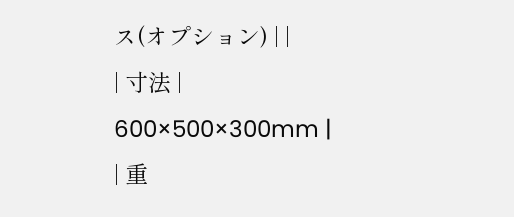ス(オプション) | |
| 寸法 | 600×500×300mm |
| 重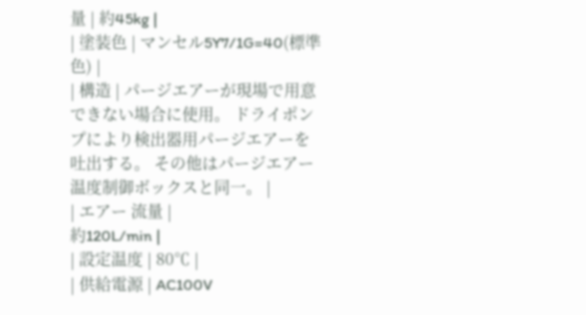量 | 約45kg |
| 塗装色 | マンセル5Y7/1G=40(標準色) |
| 構造 | パージエアーが現場で用意できない場合に使用。 ドライポンプにより検出器用パージエアーを吐出する。 その他はパージエアー温度制御ボックスと同一。 |
| エアー 流量 |
約120L/min |
| 設定温度 | 80℃ |
| 供給電源 | AC100V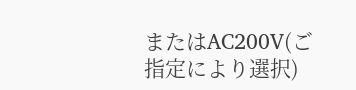またはAC200V(ご指定により選択)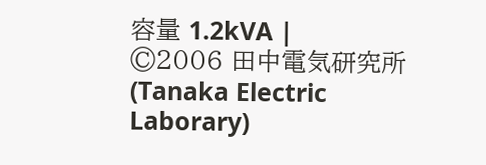容量 1.2kVA |
©2006 田中電気研究所(Tanaka Electric Laborary)